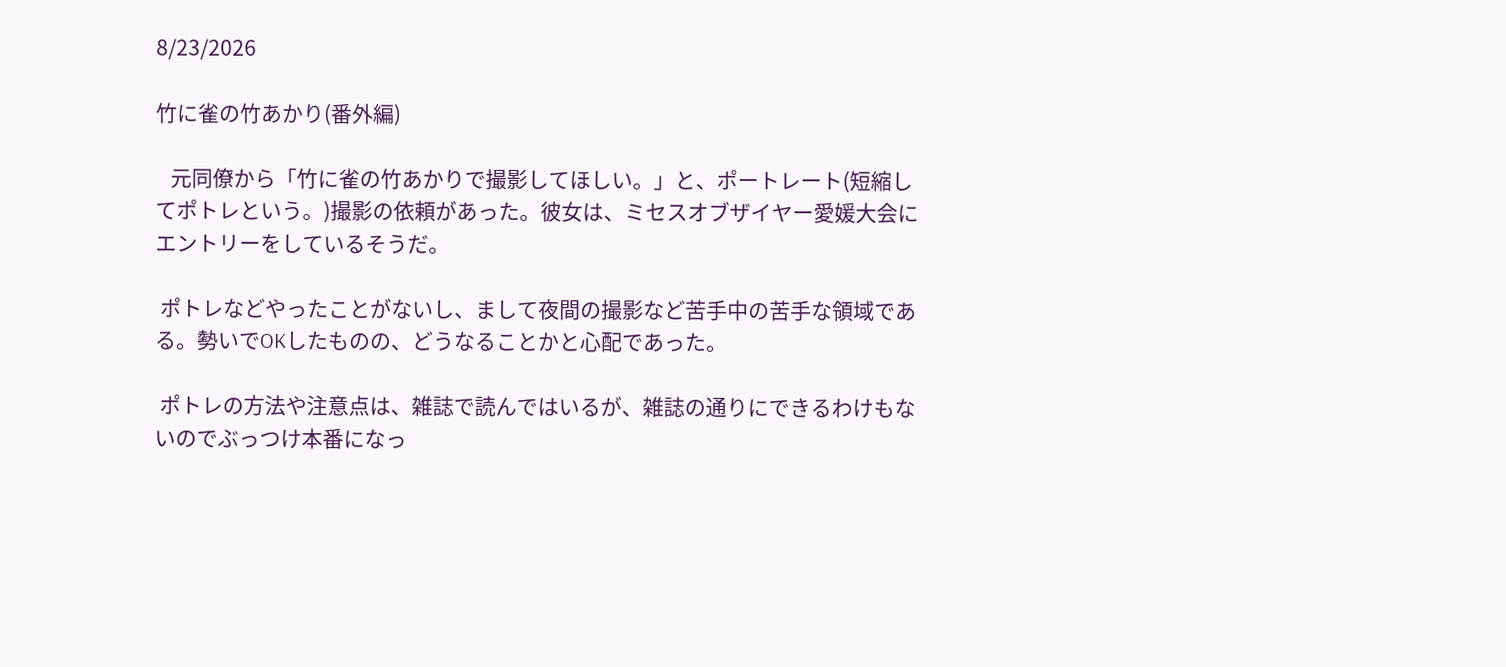8/23/2026

竹に雀の竹あかり(番外編)

   元同僚から「竹に雀の竹あかりで撮影してほしい。」と、ポートレート(短縮してポトレという。)撮影の依頼があった。彼女は、ミセスオブザイヤー愛媛大会にエントリーをしているそうだ。

 ポトレなどやったことがないし、まして夜間の撮影など苦手中の苦手な領域である。勢いでOKしたものの、どうなることかと心配であった。

 ポトレの方法や注意点は、雑誌で読んではいるが、雑誌の通りにできるわけもないのでぶっつけ本番になっ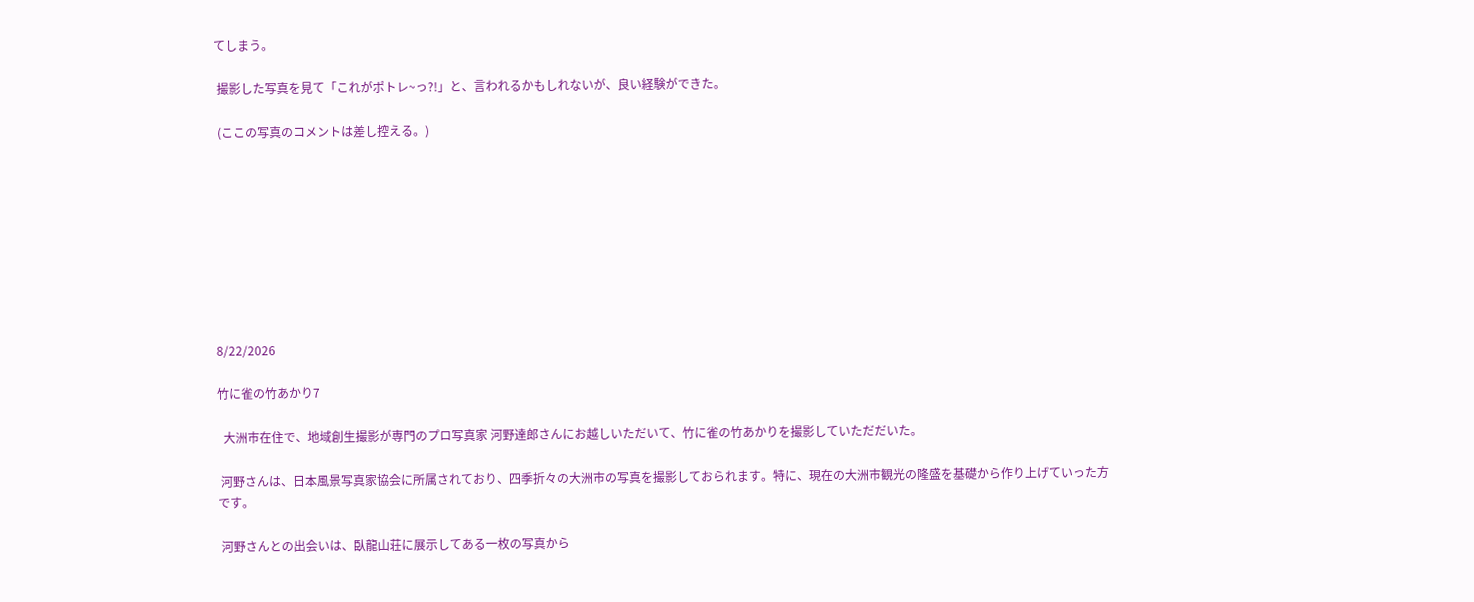てしまう。

 撮影した写真を見て「これがポトレ~っ?!」と、言われるかもしれないが、良い経験ができた。

 (ここの写真のコメントは差し控える。)









8/22/2026

竹に雀の竹あかり7

  大洲市在住で、地域創生撮影が専門のプロ写真家 河野達郎さんにお越しいただいて、竹に雀の竹あかりを撮影していただだいた。

 河野さんは、日本風景写真家協会に所属されており、四季折々の大洲市の写真を撮影しておられます。特に、現在の大洲市観光の隆盛を基礎から作り上げていった方です。

 河野さんとの出会いは、臥龍山荘に展示してある一枚の写真から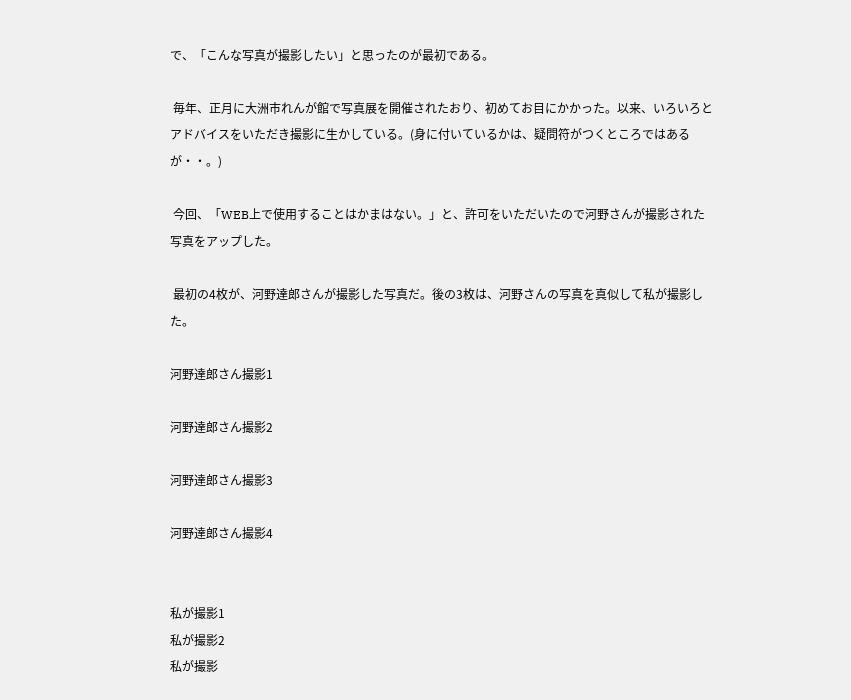で、「こんな写真が撮影したい」と思ったのが最初である。

 毎年、正月に大洲市れんが館で写真展を開催されたおり、初めてお目にかかった。以来、いろいろとアドバイスをいただき撮影に生かしている。(身に付いているかは、疑問符がつくところではあるが・・。)

 今回、「WEB上で使用することはかまはない。」と、許可をいただいたので河野さんが撮影された写真をアップした。

 最初の4枚が、河野達郎さんが撮影した写真だ。後の3枚は、河野さんの写真を真似して私が撮影した。

河野達郎さん撮影1

河野達郎さん撮影2

河野達郎さん撮影3

河野達郎さん撮影4


私が撮影1
私が撮影2
私が撮影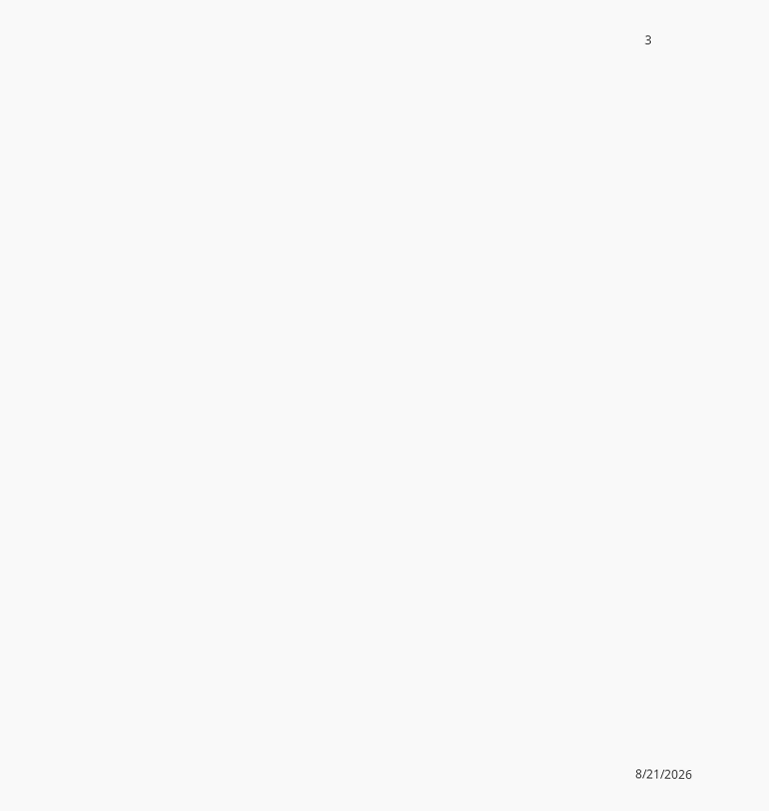3



































8/21/2026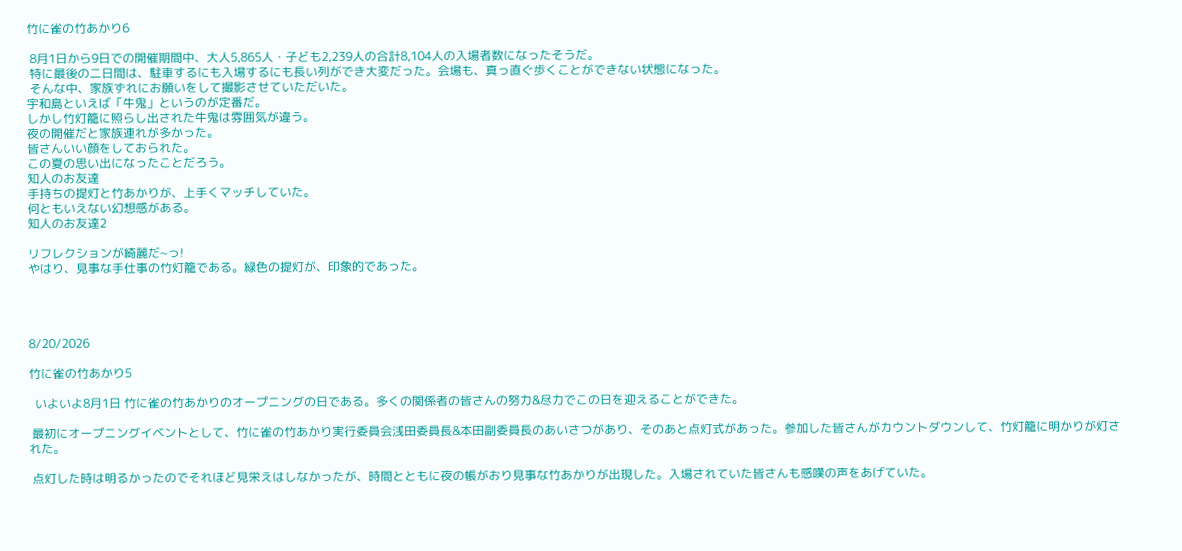竹に雀の竹あかり6

 8月1日から9日での開催期間中、大人5,865人・子ども2,239人の合計8,104人の入場者数になったそうだ。
 特に最後の二日間は、駐車するにも入場するにも長い列ができ大変だった。会場も、真っ直ぐ歩くことができない状態になった。
 そんな中、家族ずれにお願いをして撮影させていただいた。
宇和島といえば「牛鬼」というのが定番だ。
しかし竹灯籠に照らし出された牛鬼は雰囲気が違う。
夜の開催だと家族連れが多かった。
皆さんいい顔をしておられた。
この夏の思い出になったことだろう。
知人のお友達
手持ちの提灯と竹あかりが、上手くマッチしていた。
何ともいえない幻想感がある。
知人のお友達2

リフレクションが綺麗だ~っ!
やはり、見事な手仕事の竹灯籠である。緑色の提灯が、印象的であった。




8/20/2026

竹に雀の竹あかり5

  いよいよ8月1日 竹に雀の竹あかりのオープニングの日である。多くの関係者の皆さんの努力&尽力でこの日を迎えることができた。

 最初にオープニングイベントとして、竹に雀の竹あかり実行委員会浅田委員長&本田副委員長のあいさつがあり、そのあと点灯式があった。参加した皆さんがカウントダウンして、竹灯籠に明かりが灯された。

 点灯した時は明るかったのでそれほど見栄えはしなかったが、時間とともに夜の帳がおり見事な竹あかりが出現した。入場されていた皆さんも感嘆の声をあげていた。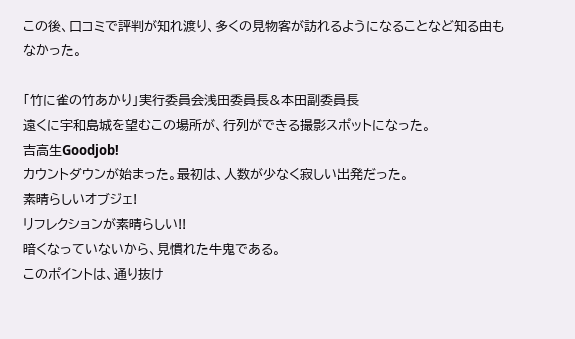この後、口コミで評判が知れ渡り、多くの見物客が訪れるようになることなど知る由もなかった。

「竹に雀の竹あかり」実行委員会浅田委員長&本田副委員長
遠くに宇和島城を望むこの場所が、行列ができる撮影スポットになった。
吉高生Goodjob!
カウントダウンが始まった。最初は、人数が少なく寂しい出発だった。
素晴らしいオブジェ!
リフレクションが素晴らしい!!
暗くなっていないから、見慣れた牛鬼である。
このポイントは、通り抜け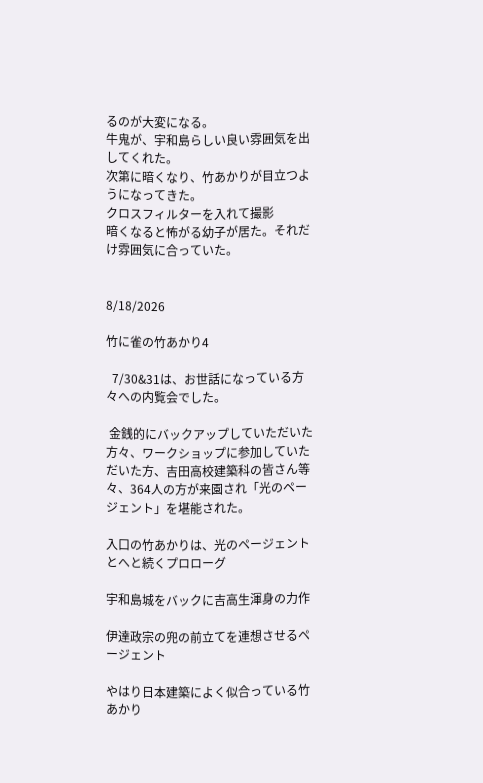るのが大変になる。
牛鬼が、宇和島らしい良い雰囲気を出してくれた。
次第に暗くなり、竹あかりが目立つようになってきた。
クロスフィルターを入れて撮影
暗くなると怖がる幼子が居た。それだけ雰囲気に合っていた。


8/18/2026

竹に雀の竹あかり4

  7/30&31は、お世話になっている方々への内覧会でした。

 金銭的にバックアップしていただいた方々、ワークショップに参加していただいた方、吉田高校建築科の皆さん等々、364人の方が来園され「光のページェント」を堪能された。

入口の竹あかりは、光のページェントとへと続くプロローグ

宇和島城をバックに吉高生渾身の力作

伊達政宗の兜の前立てを連想させるページェント

やはり日本建築によく似合っている竹あかり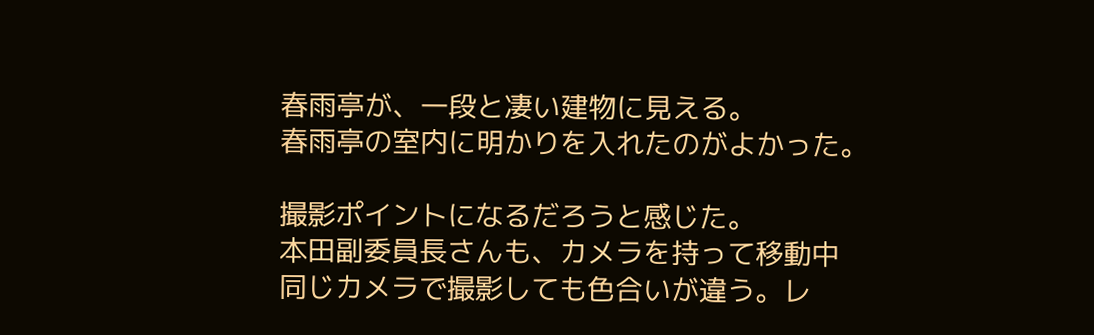春雨亭が、一段と凄い建物に見える。
春雨亭の室内に明かりを入れたのがよかった。

撮影ポイントになるだろうと感じた。
本田副委員長さんも、カメラを持って移動中
同じカメラで撮影しても色合いが違う。レ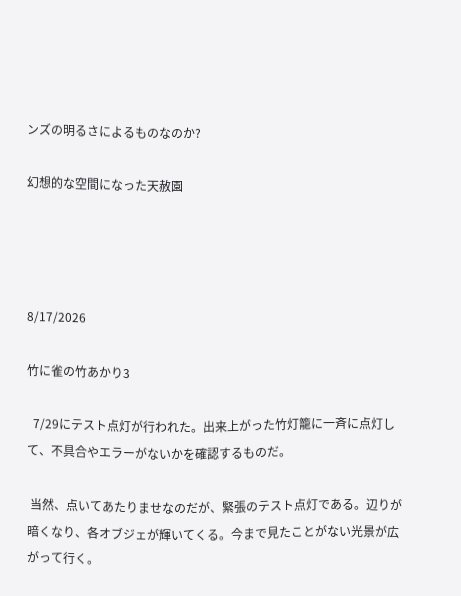ンズの明るさによるものなのか?

幻想的な空間になった天赦園




8/17/2026

竹に雀の竹あかり3

  7/29にテスト点灯が行われた。出来上がった竹灯籠に一斉に点灯して、不具合やエラーがないかを確認するものだ。

 当然、点いてあたりませなのだが、緊張のテスト点灯である。辺りが暗くなり、各オブジェが輝いてくる。今まで見たことがない光景が広がって行く。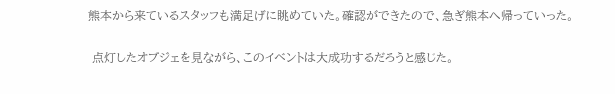熊本から来ているスタッフも満足げに眺めていた。確認ができたので、急ぎ熊本へ帰っていった。

 点灯したオブジェを見ながら、このイベントは大成功するだろうと感じた。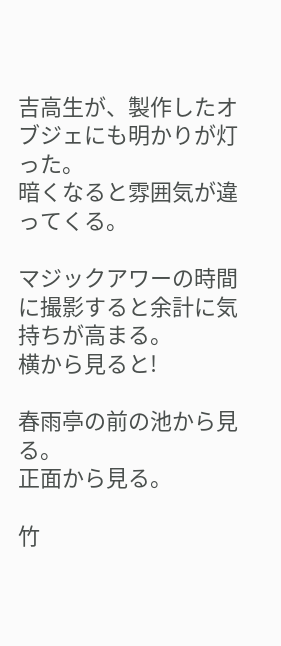吉高生が、製作したオブジェにも明かりが灯った。
暗くなると雰囲気が違ってくる。

マジックアワーの時間に撮影すると余計に気持ちが高まる。
横から見ると!

春雨亭の前の池から見る。
正面から見る。

竹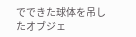でできた球体を吊したオブジェ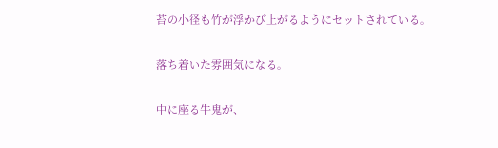苔の小径も竹が浮かび上がるようにセットされている。

落ち着いた雰囲気になる。

中に座る牛鬼が、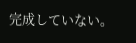完成していない。